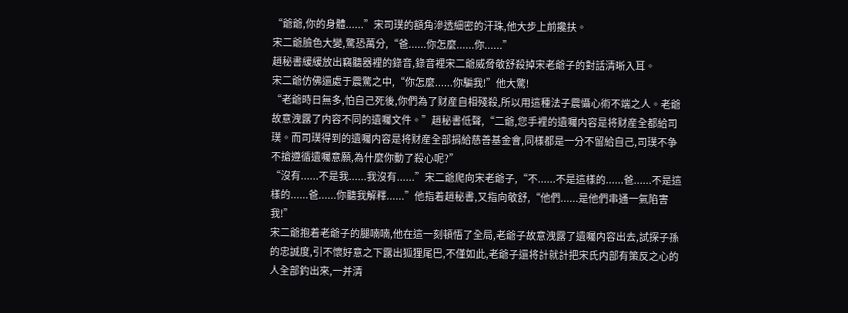“爺爺,你的身體......”宋司璞的額角滲透細密的汗珠,他大步上前攙扶。
宋二爺臉色大變,驚恐萬分,“爸......你怎麼......你......”
趙秘書緩緩放出竊聽器裡的錄音,錄音裡宋二爺威脅敬舒殺掉宋老爺子的對話清晰入耳。
宋二爺仿佛還處于震驚之中,“你怎麼......你騙我!”他大驚!
“老爺時日無多,怕自己死後,你們為了财産自相殘殺,所以用這種法子震懾心術不端之人。老爺故意洩露了内容不同的遺囑文件。”趙秘書低聲,“二爺,您手裡的遺囑内容是将财産全都給司璞。而司璞得到的遺囑内容是将财産全部捐給慈善基金會,同樣都是一分不留給自己,司璞不争不搶遵循遺囑意願,為什麼你動了殺心呢?”
“沒有......不是我......我沒有......”宋二爺爬向宋老爺子,“不......不是這樣的......爸......不是這樣的......爸......你聽我解釋......”他指着趙秘書,又指向敬舒,“他們......是他們串通一氣陷害我!”
宋二爺抱着老爺子的腿喃喃,他在這一刻頓悟了全局,老爺子故意洩露了遺囑内容出去,試探子孫的忠誠度,引不懷好意之下露出狐狸尾巴,不僅如此,老爺子還将計就計把宋氏内部有策反之心的人全部釣出來,一并清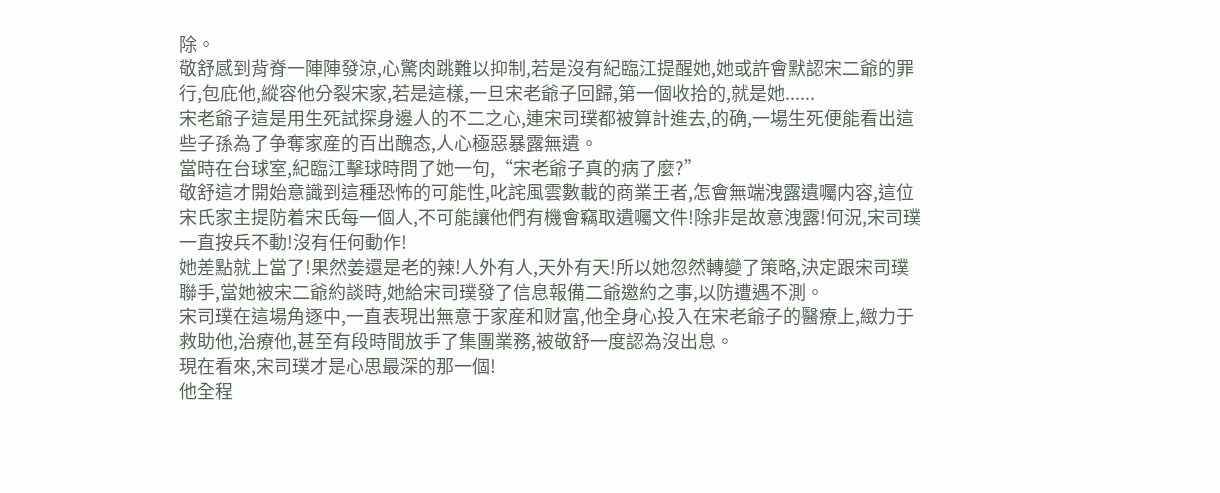除。
敬舒感到背脊一陣陣發涼,心驚肉跳難以抑制,若是沒有紀臨江提醒她,她或許會默認宋二爺的罪行,包庇他,縱容他分裂宋家,若是這樣,一旦宋老爺子回歸,第一個收拾的,就是她......
宋老爺子這是用生死試探身邊人的不二之心,連宋司璞都被算計進去,的确,一場生死便能看出這些子孫為了争奪家産的百出醜态,人心極惡暴露無遺。
當時在台球室,紀臨江擊球時問了她一句,“宋老爺子真的病了麼?”
敬舒這才開始意識到這種恐怖的可能性,叱詫風雲數載的商業王者,怎會無端洩露遺囑内容,這位宋氏家主提防着宋氏每一個人,不可能讓他們有機會竊取遺囑文件!除非是故意洩露!何況,宋司璞一直按兵不動!沒有任何動作!
她差點就上當了!果然姜還是老的辣!人外有人,天外有天!所以她忽然轉變了策略,決定跟宋司璞聯手,當她被宋二爺約談時,她給宋司璞發了信息報備二爺邀約之事,以防遭遇不測。
宋司璞在這場角逐中,一直表現出無意于家産和财富,他全身心投入在宋老爺子的醫療上,緻力于救助他,治療他,甚至有段時間放手了集團業務,被敬舒一度認為沒出息。
現在看來,宋司璞才是心思最深的那一個!
他全程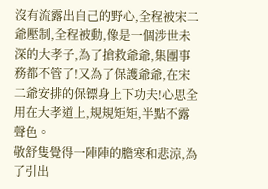沒有流露出自己的野心,全程被宋二爺壓制,全程被動,像是一個涉世未深的大孝子,為了搶救爺爺,集團事務都不管了!又為了保護爺爺,在宋二爺安排的保镖身上下功夫!心思全用在大孝道上,規規矩矩,半點不露聲色。
敬舒隻覺得一陣陣的膽寒和悲涼,為了引出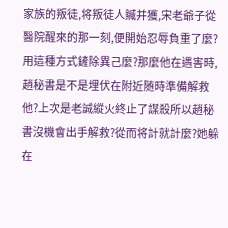家族的叛徒,将叛徒人贓并獲,宋老爺子從醫院醒來的那一刻,便開始忍辱負重了麼?用這種方式鏟除異己麼?那麼他在遇害時,趙秘書是不是埋伏在附近随時準備解救他?上次是老誠縱火終止了謀殺所以趙秘書沒機會出手解救?從而将計就計麼?她躲在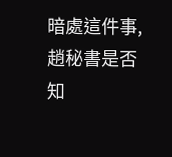暗處這件事,趙秘書是否知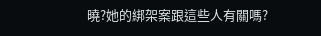曉?她的綁架案跟這些人有關嗎?